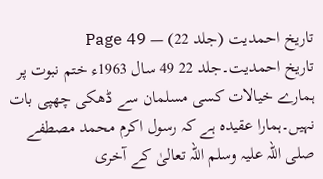تاریخ احمدیت (جلد 22) — Page 49
تاریخ احمدیت۔جلد 22 49 سال 1963ء ختم نبوت پر ہمارے خیالات کسی مسلمان سے ڈھکی چھپی بات نہیں۔ہمارا عقیدہ ہے کہ رسول اکرم محمد مصطفے صلی اللہ علیہ وسلم اللہ تعالیٰ کے آخری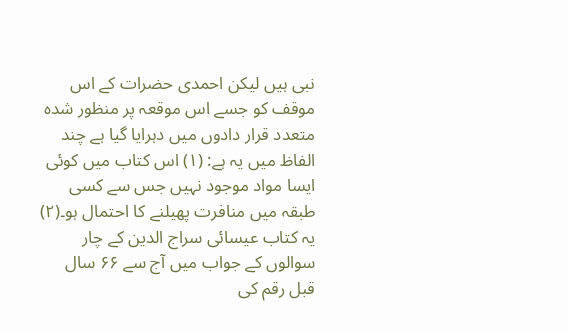نبی ہیں لیکن احمدی حضرات کے اس موقف کو جسے اس موقعہ پر منظور شدہ متعدد قرار دادوں میں دہرایا گیا ہے چند الفاظ میں یہ ہے: (۱) اس کتاب میں کوئی ایسا مواد موجود نہیں جس سے کسی طبقہ میں منافرت پھیلنے کا احتمال ہو۔(۲) یہ کتاب عیسائی سراج الدین کے چار سوالوں کے جواب میں آج سے ۶۶ سال قبل رقم کی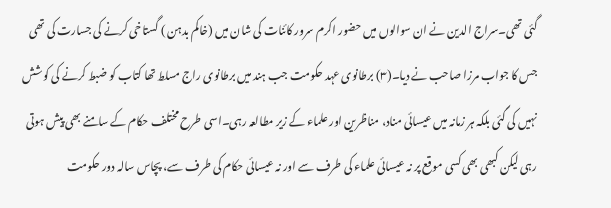گئی تھی۔سراج الدین نے ان سوالوں میں حضور اکرم سرور کائنات کی شان میں (خاکم بدہن ) گستاخی کرنے کی جسارت کی تھی جس کا جواب مرزا صاحب نے دیا۔(۳) برطانوی عہد حکومت جب ہند میں برطانوی راج مسلط تھا کتاب کو ضبط کرنے کی کوشش نہیں کی گئی بلکہ ہر زمانہ میں عیسائی مناد، مناظرین اور علماء کے زیر مطالعہ رہی۔اسی طرح مختلف حکام کے سامنے بھی پیش ہوتی رہی لیکن کبھی بھی کسی موقع پر نہ عیسائی علماء کی طرف سے اور نہ عیسائی حکام کی طرف سے، پچاس سالہ دور حکومت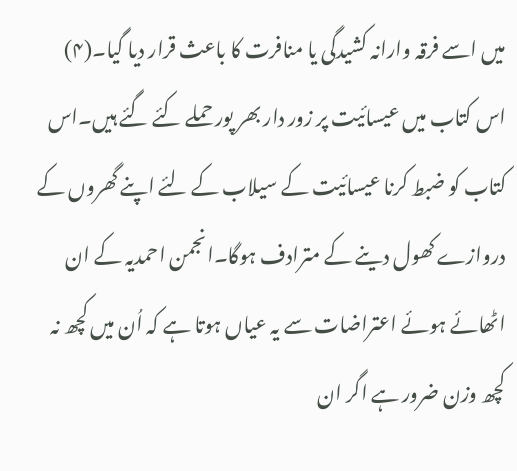میں اسے فرقہ وارانہ کشیدگی یا منافرت کا باعث قرار دیا گیا۔(۴) اس کتاب میں عیسائیت پر زور دار بھر پور حملے کئے گئے ہیں۔اس کتاب کو ضبط کرنا عیسائیت کے سیلاب کے لئے اپنے گھروں کے دروازے کھول دینے کے مترادف ہوگا۔انجمن احمدیہ کے ان اٹھائے ہوئے اعتراضات سے یہ عیاں ہوتا ہے کہ اُن میں کچھ نہ کچھ وزن ضرور ہے اگر ان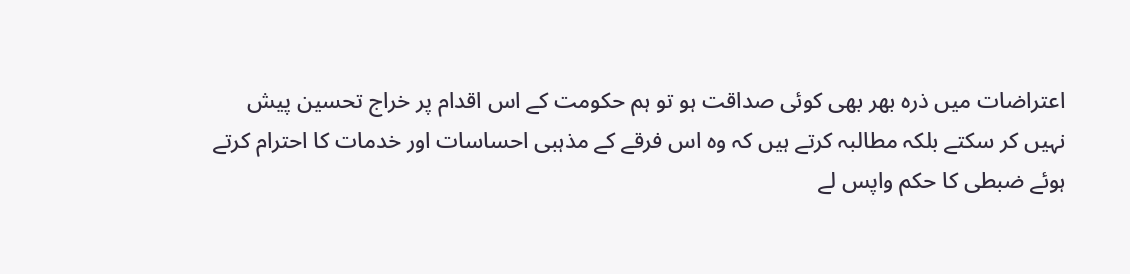اعتراضات میں ذرہ بھر بھی کوئی صداقت ہو تو ہم حکومت کے اس اقدام پر خراج تحسین پیش نہیں کر سکتے بلکہ مطالبہ کرتے ہیں کہ وہ اس فرقے کے مذہبی احساسات اور خدمات کا احترام کرتے ہوئے ضبطی کا حکم واپس لے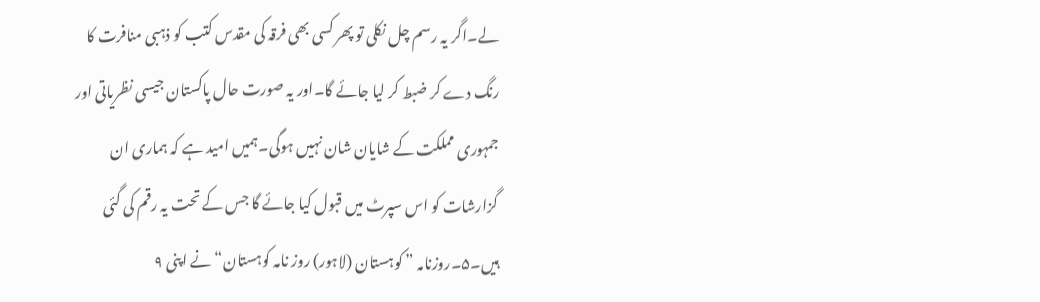لے۔اگر یہ رسم چل نکلی تو پھر کسی بھی فرقہ کی مقدس کتب کو ذہبی منافرت کا رنگ دے کر ضبط کر لیا جائے گا۔اور یہ صورت حال پاکستان جیسی نظریاتی اور جمہوری مملکت کے شایان شان نہیں ہوگی۔ہمیں امید ہے کہ ہماری ان گزارشات کو اس سپرٹ میں قبول کیا جائے گا جس کے تحت یہ رقم کی گئی ہیں۔۵۔روزنامہ ” کوہستان (لاہور) روز نامہ کوہستان“ نے اپنی ۹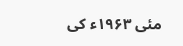مئی ۱۹۶۳ء کی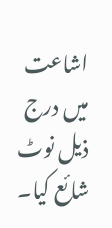اشاعت میں درج ذیل نوٹ شائع کیا۔